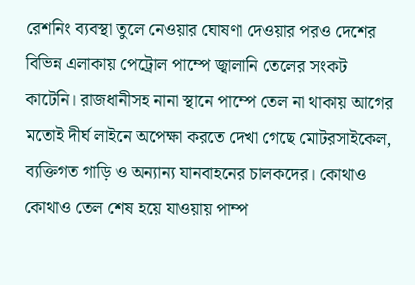রেশনিং ব্যবস্থা তুলে নেওয়ার ঘোষণা দেওয়ার পরও দেশের বিভিন্ন এলাকায় পেট্রোল পাম্পে জ্বালানি তেলের সংকট কাটেনি। রাজধানীসহ নানা স্থানে পাম্পে তেল না থাকায় আগের মতোই দীর্ঘ লাইনে অপেক্ষা করতে দেখা গেছে মোটরসাইকেল, ব্যক্তিগত গাড়ি ও অন্যান্য যানবাহনের চালকদের। কোথাও কোথাও তেল শেষ হয়ে যাওয়ায় পাম্প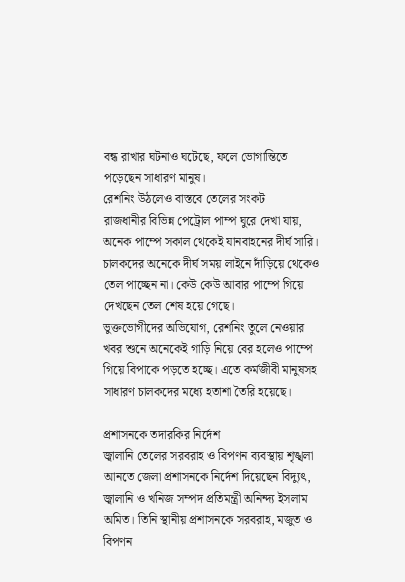বন্ধ রাখার ঘটনাও ঘটেছে, ফলে ভোগান্তিতে পড়েছেন সাধারণ মানুষ।
রেশনিং উঠলেও বাস্তবে তেলের সংকট
রাজধানীর বিভিন্ন পেট্রোল পাম্প ঘুরে দেখা যায়, অনেক পাম্পে সকাল থেকেই যানবাহনের দীর্ঘ সারি। চালকদের অনেকে দীর্ঘ সময় লাইনে দাঁড়িয়ে থেকেও তেল পাচ্ছেন না। কেউ কেউ আবার পাম্পে গিয়ে দেখছেন তেল শেষ হয়ে গেছে।
ভুক্তভোগীদের অভিযোগ, রেশনিং তুলে নেওয়ার খবর শুনে অনেকেই গাড়ি নিয়ে বের হলেও পাম্পে গিয়ে বিপাকে পড়তে হচ্ছে। এতে কর্মজীবী মানুষসহ সাধারণ চালকদের মধ্যে হতাশা তৈরি হয়েছে।

প্রশাসনকে তদারকির নির্দেশ
জ্বালানি তেলের সরবরাহ ও বিপণন ব্যবস্থায় শৃঙ্খলা আনতে জেলা প্রশাসনকে নির্দেশ দিয়েছেন বিদ্যুৎ, জ্বালানি ও খনিজ সম্পদ প্রতিমন্ত্রী অনিন্দ্য ইসলাম অমিত। তিনি স্থানীয় প্রশাসনকে সরবরাহ, মজুত ও বিপণন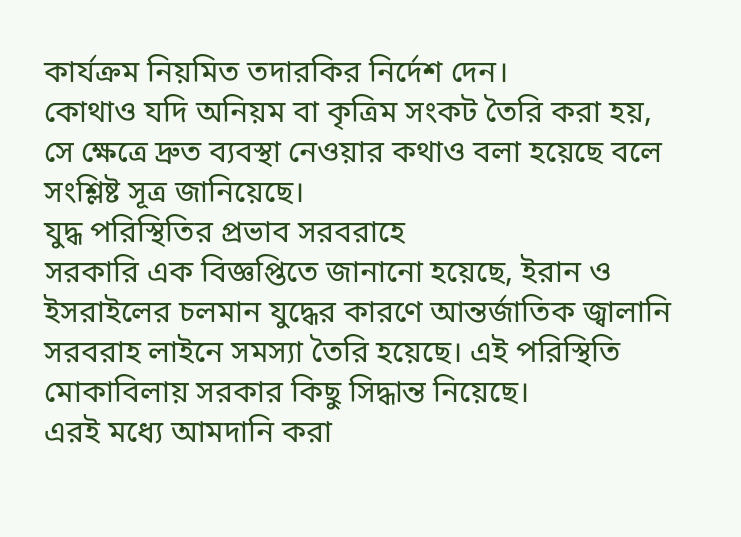কার্যক্রম নিয়মিত তদারকির নির্দেশ দেন।
কোথাও যদি অনিয়ম বা কৃত্রিম সংকট তৈরি করা হয়, সে ক্ষেত্রে দ্রুত ব্যবস্থা নেওয়ার কথাও বলা হয়েছে বলে সংশ্লিষ্ট সূত্র জানিয়েছে।
যুদ্ধ পরিস্থিতির প্রভাব সরবরাহে
সরকারি এক বিজ্ঞপ্তিতে জানানো হয়েছে, ইরান ও ইসরাইলের চলমান যুদ্ধের কারণে আন্তর্জাতিক জ্বালানি সরবরাহ লাইনে সমস্যা তৈরি হয়েছে। এই পরিস্থিতি মোকাবিলায় সরকার কিছু সিদ্ধান্ত নিয়েছে।
এরই মধ্যে আমদানি করা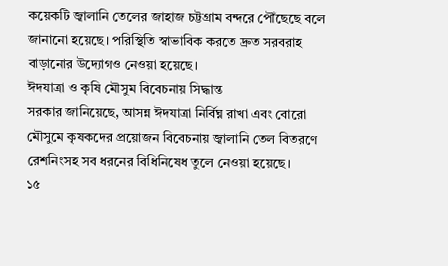কয়েকটি জ্বালানি তেলের জাহাজ চট্টগ্রাম বন্দরে পৌঁছেছে বলে জানানো হয়েছে। পরিস্থিতি স্বাভাবিক করতে দ্রুত সরবরাহ বাড়ানোর উদ্যোগও নেওয়া হয়েছে।
ঈদযাত্রা ও কৃষি মৌসুম বিবেচনায় সিদ্ধান্ত
সরকার জানিয়েছে, আসন্ন ঈদযাত্রা নির্বিঘ্ন রাখা এবং বোরো মৌসুমে কৃষকদের প্রয়োজন বিবেচনায় জ্বালানি তেল বিতরণে রেশনিংসহ সব ধরনের বিধিনিষেধ তুলে নেওয়া হয়েছে।
১৫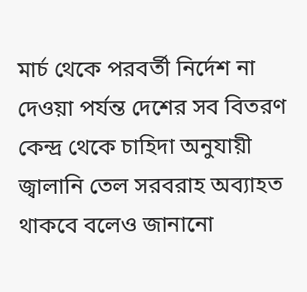মার্চ থেকে পরবর্তী নির্দেশ না দেওয়া পর্যন্ত দেশের সব বিতরণ কেন্দ্র থেকে চাহিদা অনুযায়ী জ্বালানি তেল সরবরাহ অব্যাহত থাকবে বলেও জানানো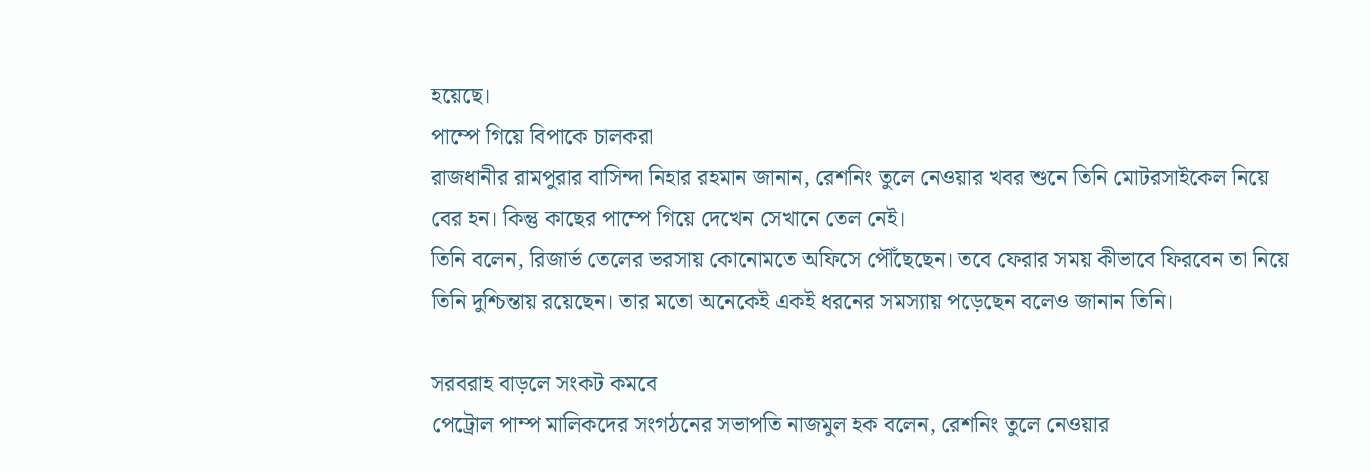হয়েছে।
পাম্পে গিয়ে বিপাকে চালকরা
রাজধানীর রামপুরার বাসিন্দা নিহার রহমান জানান, রেশনিং তুলে নেওয়ার খবর শুনে তিনি মোটরসাইকেল নিয়ে বের হন। কিন্তু কাছের পাম্পে গিয়ে দেখেন সেখানে তেল নেই।
তিনি বলেন, রিজার্ভ তেলের ভরসায় কোনোমতে অফিসে পৌঁছেছেন। তবে ফেরার সময় কীভাবে ফিরবেন তা নিয়ে তিনি দুশ্চিন্তায় রয়েছেন। তার মতো অনেকেই একই ধরনের সমস্যায় পড়েছেন বলেও জানান তিনি।

সরবরাহ বাড়লে সংকট কমবে
পেট্রোল পাম্প মালিকদের সংগঠনের সভাপতি নাজমুল হক বলেন, রেশনিং তুলে নেওয়ার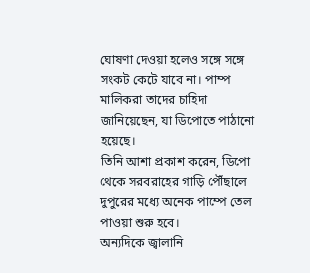ঘোষণা দেওয়া হলেও সঙ্গে সঙ্গে সংকট কেটে যাবে না। পাম্প মালিকরা তাদের চাহিদা জানিয়েছেন, যা ডিপোতে পাঠানো হয়েছে।
তিনি আশা প্রকাশ করেন, ডিপো থেকে সরবরাহের গাড়ি পৌঁছালে দুপুরের মধ্যে অনেক পাম্পে তেল পাওয়া শুরু হবে।
অন্যদিকে জ্বালানি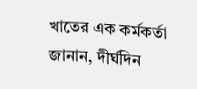খাতের এক কর্মকর্তা জানান, দীর্ঘদিন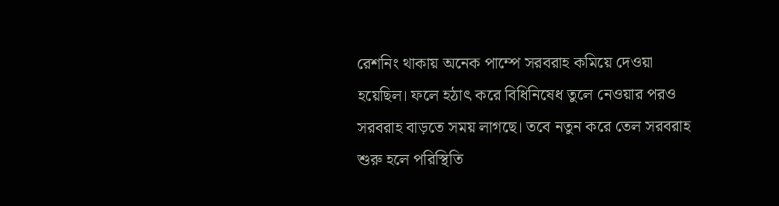রেশনিং থাকায় অনেক পাম্পে সরবরাহ কমিয়ে দেওয়া হয়েছিল। ফলে হঠাৎ করে বিধিনিষেধ তুলে নেওয়ার পরও সরবরাহ বাড়তে সময় লাগছে। তবে নতুন করে তেল সরবরাহ শুরু হলে পরিস্থিতি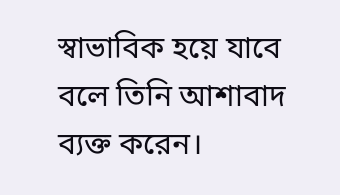স্বাভাবিক হয়ে যাবে বলে তিনি আশাবাদ ব্যক্ত করেন।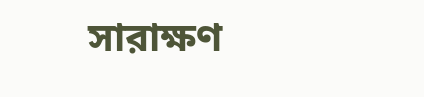সারাক্ষণ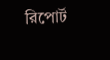রিপোর্ট